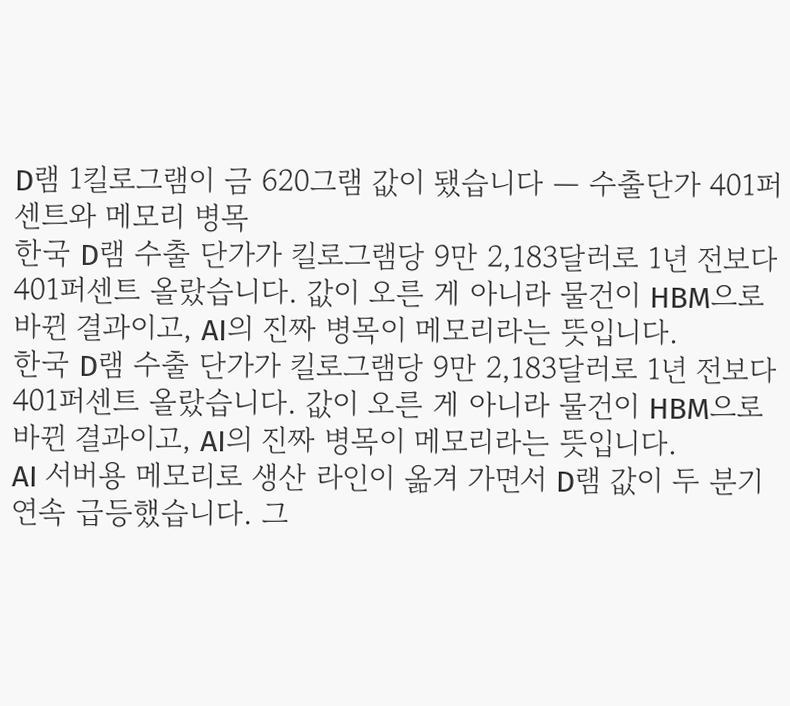D램 1킬로그램이 금 620그램 값이 됐습니다 — 수출단가 401퍼센트와 메모리 병목
한국 D램 수출 단가가 킬로그램당 9만 2,183달러로 1년 전보다 401퍼센트 올랐습니다. 값이 오른 게 아니라 물건이 HBM으로 바뀐 결과이고, AI의 진짜 병목이 메모리라는 뜻입니다.
한국 D램 수출 단가가 킬로그램당 9만 2,183달러로 1년 전보다 401퍼센트 올랐습니다. 값이 오른 게 아니라 물건이 HBM으로 바뀐 결과이고, AI의 진짜 병목이 메모리라는 뜻입니다.
AI 서버용 메모리로 생산 라인이 옮겨 가면서 D램 값이 두 분기 연속 급등했습니다. 그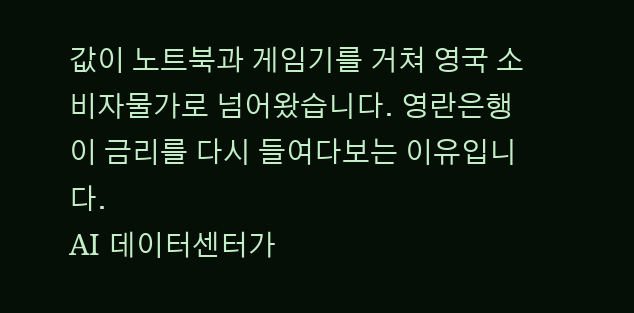값이 노트북과 게임기를 거쳐 영국 소비자물가로 넘어왔습니다. 영란은행이 금리를 다시 들여다보는 이유입니다.
AI 데이터센터가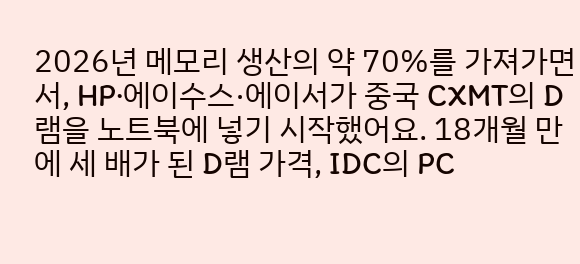2026년 메모리 생산의 약 70%를 가져가면서, HP·에이수스·에이서가 중국 CXMT의 D램을 노트북에 넣기 시작했어요. 18개월 만에 세 배가 된 D램 가격, IDC의 PC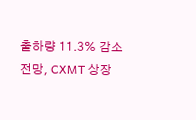출하량 11.3% 감소 전망, CXMT 상장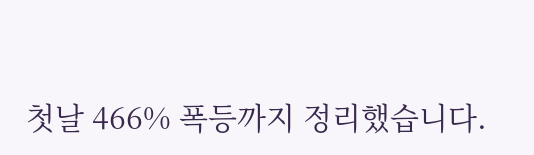첫날 466% 폭등까지 정리했습니다.